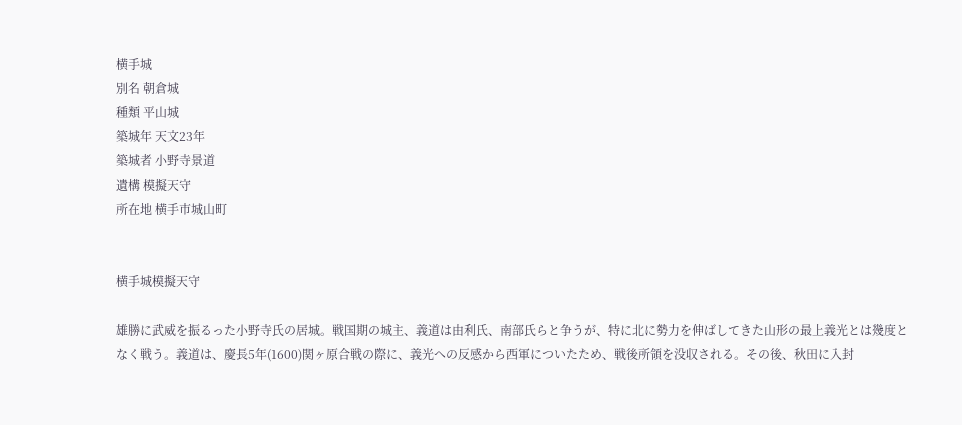横手城
別名 朝倉城
種類 平山城
築城年 天文23年
築城者 小野寺景道
遺構 模擬天守
所在地 横手市城山町


横手城模擬天守

雄勝に武威を振るった小野寺氏の居城。戦国期の城主、義道は由利氏、南部氏らと争うが、特に北に勢力を伸ばしてきた山形の最上義光とは幾度となく戦う。義道は、慶長5年(1600)関ヶ原合戦の際に、義光への反感から西軍についたため、戦後所領を没収される。その後、秋田に入封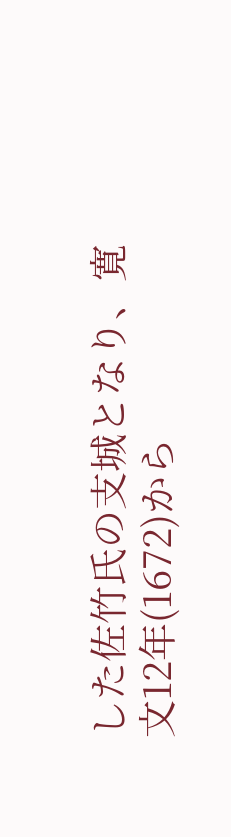した佐竹氏の支城となり、寛文12年(1672)から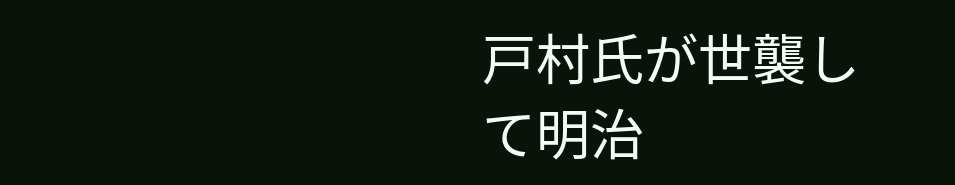戸村氏が世襲して明治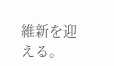維新を迎える。